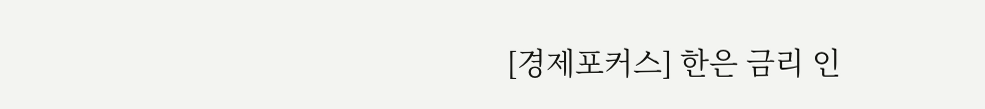[경제포커스] 한은 금리 인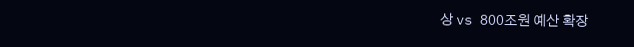상 vs 800조원 예산 확장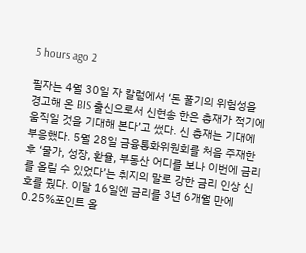5 hours ago 2

필자는 4월 30일 자 칼럼에서 ‘돈 풀기의 위험성을 경고해 온 BIS 출신으로서 신현송 한은 총재가 적기에 움직일 것을 기대해 본다’고 썼다. 신 총재는 기대에 부응했다. 5월 28일 금융통화위원회를 처음 주재한 후 ‘물가, 성장, 환율, 부동산 어디를 보나 이번에 금리를 올릴 수 있었다’는 취지의 말로 강한 금리 인상 신호를 줬다. 이달 16일엔 금리를 3년 6개월 만에 0.25%포인트 올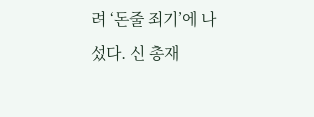려 ‘돈줄 죄기’에 나섰다. 신 총재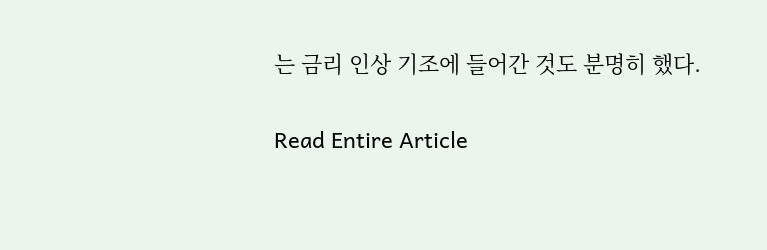는 금리 인상 기조에 들어간 것도 분명히 했다.

Read Entire Article